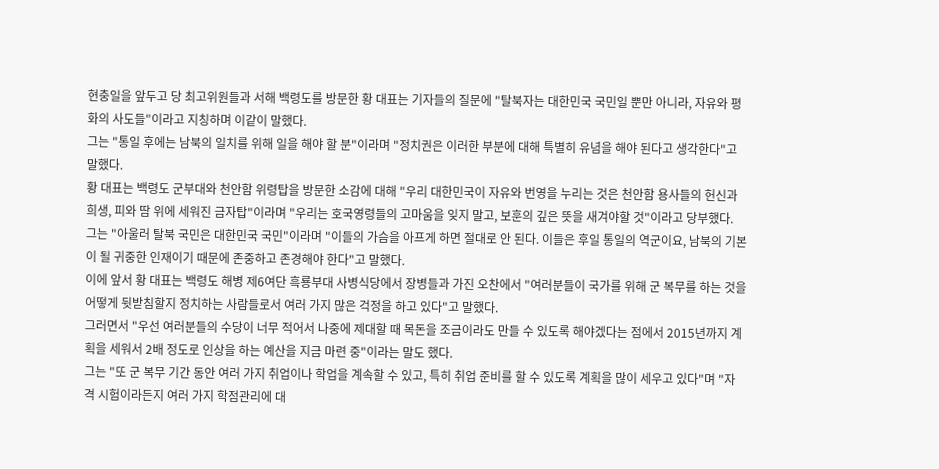현충일을 앞두고 당 최고위원들과 서해 백령도를 방문한 황 대표는 기자들의 질문에 "탈북자는 대한민국 국민일 뿐만 아니라, 자유와 평화의 사도들"이라고 지칭하며 이같이 말했다.
그는 "통일 후에는 남북의 일치를 위해 일을 해야 할 분"이라며 "정치권은 이러한 부분에 대해 특별히 유념을 해야 된다고 생각한다"고 말했다.
황 대표는 백령도 군부대와 천안함 위령탑을 방문한 소감에 대해 "우리 대한민국이 자유와 번영을 누리는 것은 천안함 용사들의 헌신과 희생, 피와 땀 위에 세워진 금자탑"이라며 "우리는 호국영령들의 고마움을 잊지 말고, 보훈의 깊은 뜻을 새겨야할 것"이라고 당부했다.
그는 "아울러 탈북 국민은 대한민국 국민"이라며 "이들의 가슴을 아프게 하면 절대로 안 된다. 이들은 후일 통일의 역군이요, 남북의 기본이 될 귀중한 인재이기 때문에 존중하고 존경해야 한다"고 말했다.
이에 앞서 황 대표는 백령도 해병 제6여단 흑룡부대 사병식당에서 장병들과 가진 오찬에서 "여러분들이 국가를 위해 군 복무를 하는 것을 어떻게 뒷받침할지 정치하는 사람들로서 여러 가지 많은 걱정을 하고 있다"고 말했다.
그러면서 "우선 여러분들의 수당이 너무 적어서 나중에 제대할 때 목돈을 조금이라도 만들 수 있도록 해야겠다는 점에서 2015년까지 계획을 세워서 2배 정도로 인상을 하는 예산을 지금 마련 중"이라는 말도 했다.
그는 "또 군 복무 기간 동안 여러 가지 취업이나 학업을 계속할 수 있고, 특히 취업 준비를 할 수 있도록 계획을 많이 세우고 있다"며 "자격 시험이라든지 여러 가지 학점관리에 대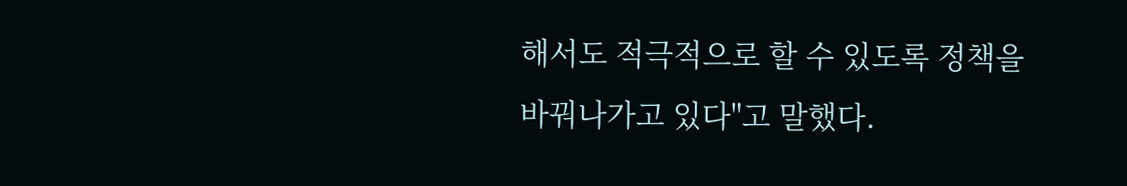해서도 적극적으로 할 수 있도록 정책을 바꿔나가고 있다"고 말했다.